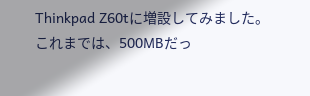Thinkpad Z60tに増設してみました。
これまでは、500MBだっ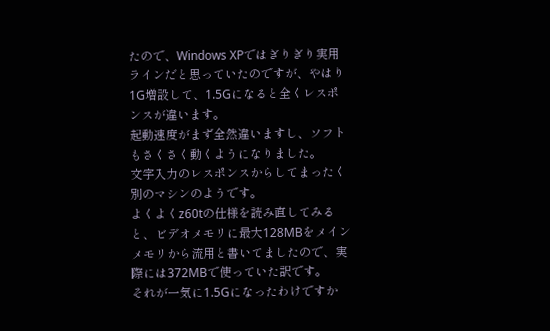たので、Windows XPではぎりぎり実用ラインだと思っていたのですが、やはり1G増設して、1.5Gになると全くレスポンスが違います。
起動速度がまず全然違いますし、ソフトもさくさく動くようになりました。
文字入力のレスポンスからしてまったく別のマシンのようです。
よくよくz60tの仕様を読み直してみると、ビデオメモリに最大128MBをメインメモリから流用と書いてましたので、実際には372MBで使っていた訳です。
それが一気に1.5Gになったわけですか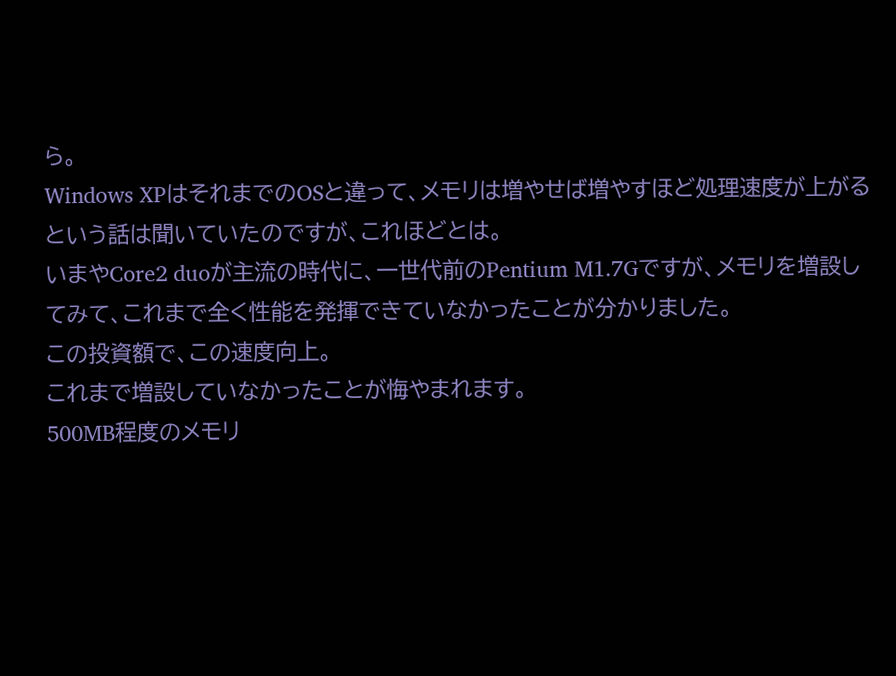ら。
Windows XPはそれまでのOSと違って、メモリは増やせば増やすほど処理速度が上がるという話は聞いていたのですが、これほどとは。
いまやCore2 duoが主流の時代に、一世代前のPentium M1.7Gですが、メモリを増設してみて、これまで全く性能を発揮できていなかったことが分かりました。
この投資額で、この速度向上。
これまで増設していなかったことが悔やまれます。
500MB程度のメモリ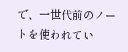で、一世代前のノートを使われてい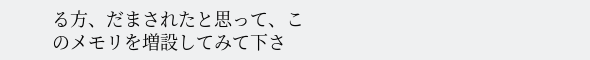る方、だまされたと思って、このメモリを増設してみて下さ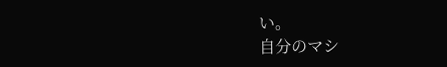い。
自分のマシ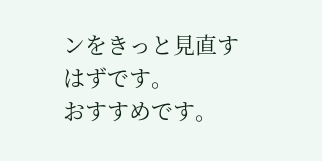ンをきっと見直すはずです。
おすすめです。